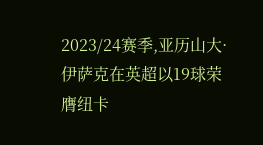2023/24赛季,亚历山大·伊萨克在英超以19球荣膺纽卡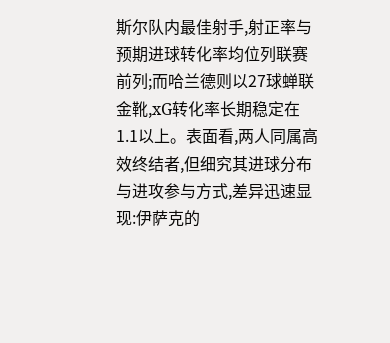斯尔队内最佳射手,射正率与预期进球转化率均位列联赛前列;而哈兰德则以27球蝉联金靴,xG转化率长期稳定在1.1以上。表面看,两人同属高效终结者,但细究其进球分布与进攻参与方式,差异迅速显现:伊萨克的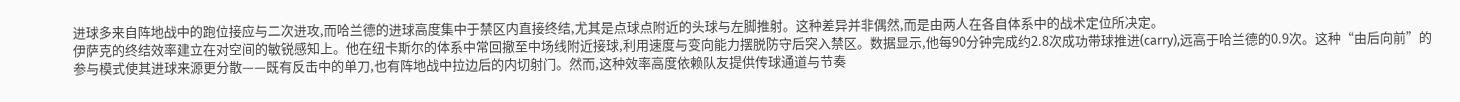进球多来自阵地战中的跑位接应与二次进攻,而哈兰德的进球高度集中于禁区内直接终结,尤其是点球点附近的头球与左脚推射。这种差异并非偶然,而是由两人在各自体系中的战术定位所决定。
伊萨克的终结效率建立在对空间的敏锐感知上。他在纽卡斯尔的体系中常回撤至中场线附近接球,利用速度与变向能力摆脱防守后突入禁区。数据显示,他每90分钟完成约2.8次成功带球推进(carry),远高于哈兰德的0.9次。这种“由后向前”的参与模式使其进球来源更分散——既有反击中的单刀,也有阵地战中拉边后的内切射门。然而,这种效率高度依赖队友提供传球通道与节奏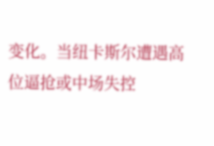变化。当纽卡斯尔遭遇高位逼抢或中场失控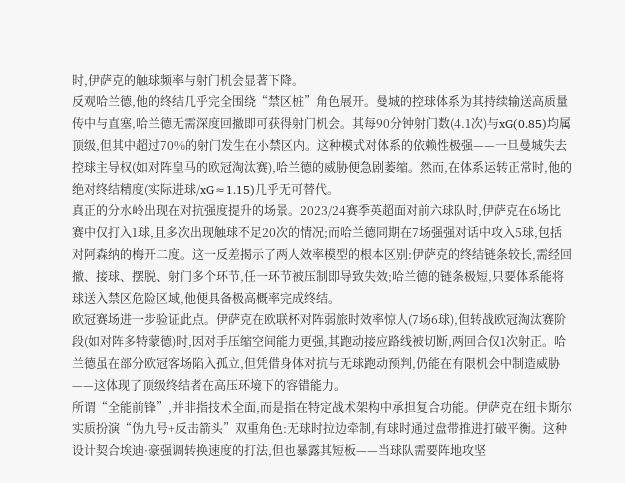时,伊萨克的触球频率与射门机会显著下降。
反观哈兰德,他的终结几乎完全围绕“禁区桩”角色展开。曼城的控球体系为其持续输送高质量传中与直塞,哈兰德无需深度回撤即可获得射门机会。其每90分钟射门数(4.1次)与xG(0.85)均属顶级,但其中超过70%的射门发生在小禁区内。这种模式对体系的依赖性极强——一旦曼城失去控球主导权(如对阵皇马的欧冠淘汰赛),哈兰德的威胁便急剧萎缩。然而,在体系运转正常时,他的绝对终结精度(实际进球/xG≈1.15)几乎无可替代。
真正的分水岭出现在对抗强度提升的场景。2023/24赛季英超面对前六球队时,伊萨克在6场比赛中仅打入1球,且多次出现触球不足20次的情况;而哈兰德同期在7场强强对话中攻入5球,包括对阿森纳的梅开二度。这一反差揭示了两人效率模型的根本区别:伊萨克的终结链条较长,需经回撤、接球、摆脱、射门多个环节,任一环节被压制即导致失效;哈兰德的链条极短,只要体系能将球送入禁区危险区域,他便具备极高概率完成终结。
欧冠赛场进一步验证此点。伊萨克在欧联杯对阵弱旅时效率惊人(7场6球),但转战欧冠淘汰赛阶段(如对阵多特蒙德)时,因对手压缩空间能力更强,其跑动接应路线被切断,两回合仅1次射正。哈兰德虽在部分欧冠客场陷入孤立,但凭借身体对抗与无球跑动预判,仍能在有限机会中制造威胁——这体现了顶级终结者在高压环境下的容错能力。
所谓“全能前锋”,并非指技术全面,而是指在特定战术架构中承担复合功能。伊萨克在纽卡斯尔实质扮演“伪九号+反击箭头”双重角色:无球时拉边牵制,有球时通过盘带推进打破平衡。这种设计契合埃迪·豪强调转换速度的打法,但也暴露其短板——当球队需要阵地攻坚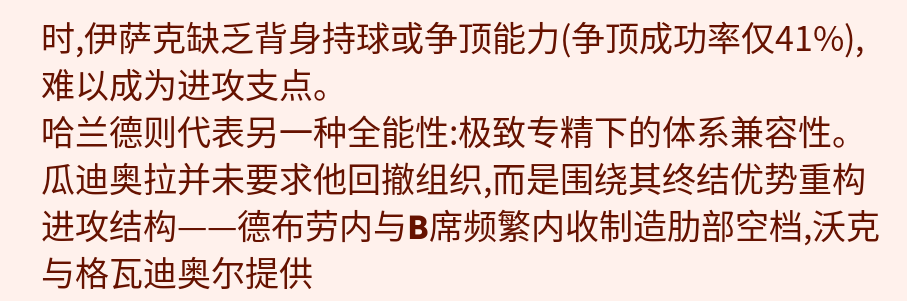时,伊萨克缺乏背身持球或争顶能力(争顶成功率仅41%),难以成为进攻支点。
哈兰德则代表另一种全能性:极致专精下的体系兼容性。瓜迪奥拉并未要求他回撤组织,而是围绕其终结优势重构进攻结构——德布劳内与B席频繁内收制造肋部空档,沃克与格瓦迪奥尔提供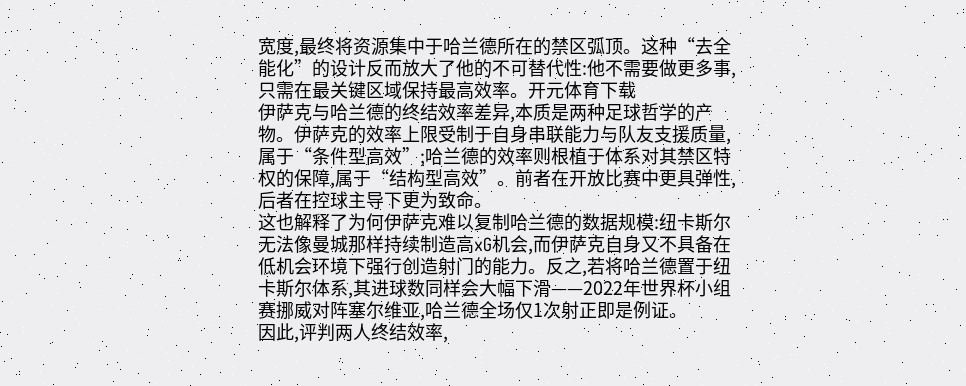宽度,最终将资源集中于哈兰德所在的禁区弧顶。这种“去全能化”的设计反而放大了他的不可替代性:他不需要做更多事,只需在最关键区域保持最高效率。开元体育下载
伊萨克与哈兰德的终结效率差异,本质是两种足球哲学的产物。伊萨克的效率上限受制于自身串联能力与队友支援质量,属于“条件型高效”;哈兰德的效率则根植于体系对其禁区特权的保障,属于“结构型高效”。前者在开放比赛中更具弹性,后者在控球主导下更为致命。
这也解释了为何伊萨克难以复制哈兰德的数据规模:纽卡斯尔无法像曼城那样持续制造高xG机会,而伊萨克自身又不具备在低机会环境下强行创造射门的能力。反之,若将哈兰德置于纽卡斯尔体系,其进球数同样会大幅下滑——2022年世界杯小组赛挪威对阵塞尔维亚,哈兰德全场仅1次射正即是例证。
因此,评判两人终结效率,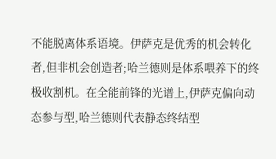不能脱离体系语境。伊萨克是优秀的机会转化者,但非机会创造者;哈兰德则是体系喂养下的终极收割机。在全能前锋的光谱上,伊萨克偏向动态参与型,哈兰德则代表静态终结型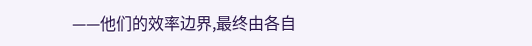——他们的效率边界,最终由各自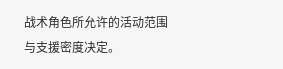战术角色所允许的活动范围与支援密度决定。